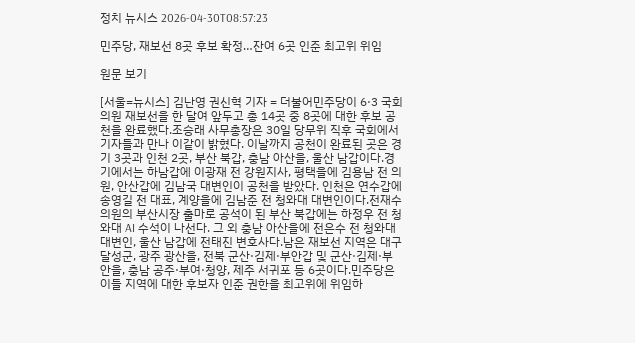정치 뉴시스 2026-04-30T08:57:23

민주당, 재보선 8곳 후보 확정…잔여 6곳 인준 최고위 위임

원문 보기

[서울=뉴시스] 김난영 권신혁 기자 = 더불어민주당이 6·3 국회의원 재보선을 한 달여 앞두고 총 14곳 중 8곳에 대한 후보 공천을 완료했다.조승래 사무총장은 30일 당무위 직후 국회에서 기자들과 만나 이같이 밝혔다. 이날까지 공천이 완료된 곳은 경기 3곳과 인천 2곳, 부산 북갑, 충남 아산을, 울산 남갑이다.경기에서는 하남갑에 이광재 전 강원지사, 평택을에 김용남 전 의원, 안산갑에 김남국 대변인이 공천을 받았다. 인천은 연수갑에 송영길 전 대표, 계양을에 김남준 전 청와대 대변인이다.전재수 의원의 부산시장 출마로 공석이 된 부산 북갑에는 하정우 전 청와대 AI 수석이 나선다. 그 외 충남 아산을에 전은수 전 청와대 대변인, 울산 남갑에 전태진 변호사다.남은 재보선 지역은 대구 달성군, 광주 광산을, 전북 군산·김제·부안갑 및 군산·김제·부안을, 충남 공주·부여·청양, 제주 서귀포 등 6곳이다.민주당은 이들 지역에 대한 후보자 인준 권한을 최고위에 위임하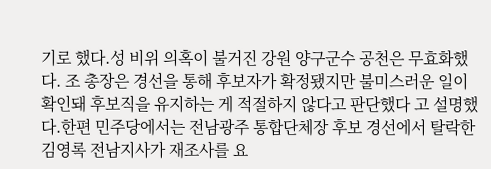기로 했다.성 비위 의혹이 불거진 강원 양구군수 공천은 무효화했다. 조 총장은 경선을 통해 후보자가 확정됐지만 불미스러운 일이 확인돼 후보직을 유지하는 게 적절하지 않다고 판단했다 고 설명했다.한편 민주당에서는 전남광주 통합단체장 후보 경선에서 탈락한 김영록 전남지사가 재조사를 요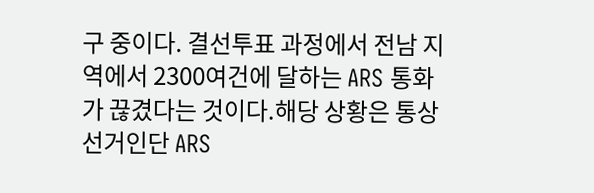구 중이다. 결선투표 과정에서 전남 지역에서 2300여건에 달하는 ARS 통화가 끊겼다는 것이다.해당 상황은 통상 선거인단 ARS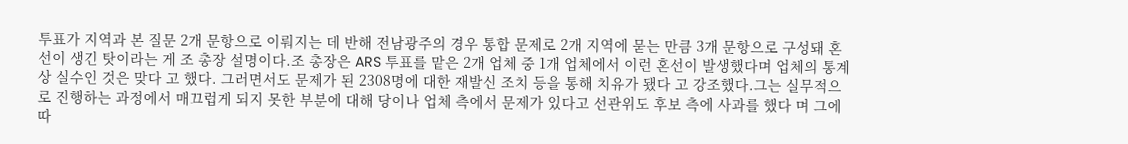투표가 지역과 본 질문 2개 문항으로 이뤄지는 데 반해 전남광주의 경우 통합 문제로 2개 지역에 묻는 만큼 3개 문항으로 구성돼 혼선이 생긴 탓이라는 게 조 총장 설명이다.조 총장은 ARS 투표를 맡은 2개 업체 중 1개 업체에서 이런 혼선이 발생했다며 업체의 통계상 실수인 것은 맞다 고 했다. 그러면서도 문제가 된 2308명에 대한 재발신 조치 등을 통해 치유가 됐다 고 강조했다.그는 실무적으로 진행하는 과정에서 매끄럽게 되지 못한 부분에 대해 당이나 업체 측에서 문제가 있다고 선관위도 후보 측에 사과를 했다 며 그에 따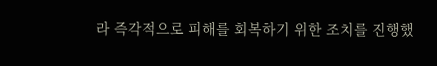라 즉각적으로 피해를 회복하기 위한 조치를 진행했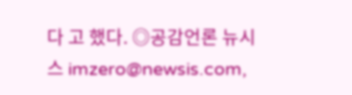다 고 했다. ◎공감언론 뉴시스 imzero@newsis.com,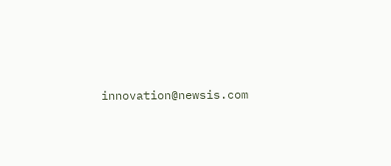innovation@newsis.com